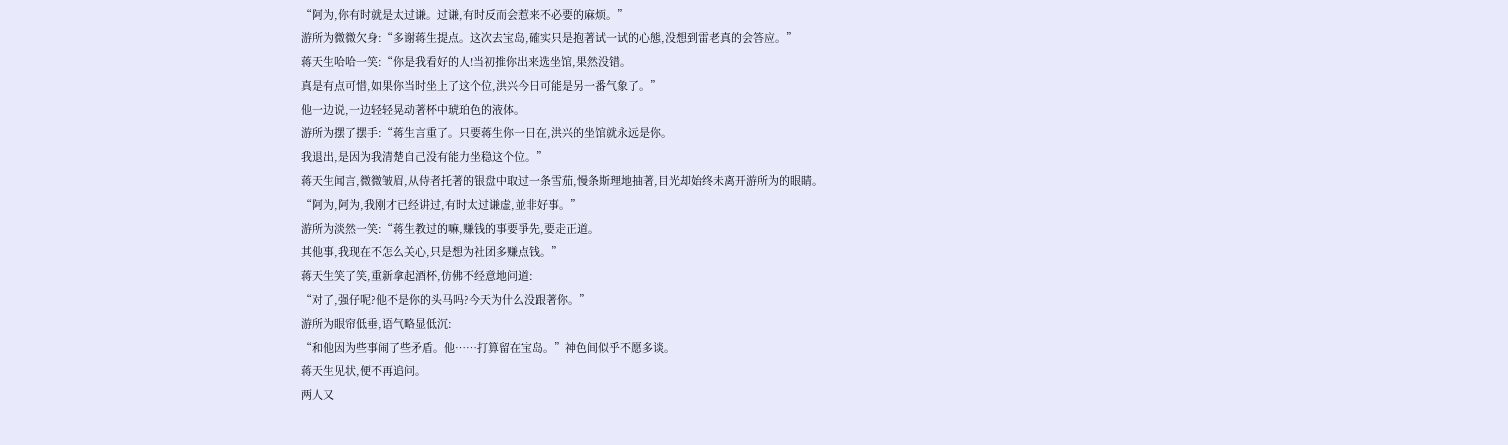“阿为,你有时就是太过谦。过谦,有时反而会惹来不必要的麻烦。”
游所为微微欠身:“多谢蒋生提点。这次去宝岛,確实只是抱著试一试的心態,没想到雷老真的会答应。”
蒋天生哈哈一笑:“你是我看好的人!当初推你出来选坐馆,果然没错。
真是有点可惜,如果你当时坐上了这个位,洪兴今日可能是另一番气象了。”
他一边说,一边轻轻晃动著杯中琥珀色的液体。
游所为摆了摆手:“蒋生言重了。只要蒋生你一日在,洪兴的坐馆就永远是你。
我退出,是因为我清楚自己没有能力坐稳这个位。”
蒋天生闻言,微微皱眉,从侍者托著的银盘中取过一条雪茄,慢条斯理地抽著,目光却始终未离开游所为的眼睛。
“阿为,阿为,我刚才已经讲过,有时太过谦虚,並非好事。”
游所为淡然一笑:“蒋生教过的嘛,赚钱的事要爭先,要走正道。
其他事,我现在不怎么关心,只是想为社团多赚点钱。”
蒋天生笑了笑,重新拿起酒杯,仿佛不经意地问道:
“对了,强仔呢?他不是你的头马吗?今天为什么没跟著你。”
游所为眼帘低垂,语气略显低沉:
“和他因为些事闹了些矛盾。他……打算留在宝岛。”神色间似乎不愿多谈。
蒋天生见状,便不再追问。
两人又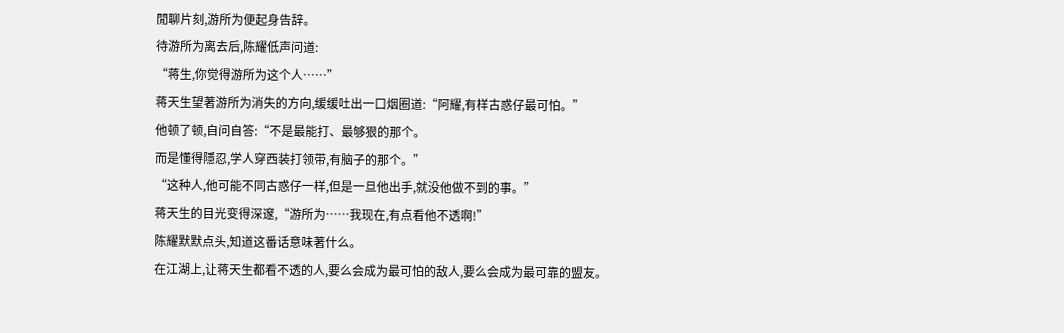閒聊片刻,游所为便起身告辞。
待游所为离去后,陈耀低声问道:
“蒋生,你觉得游所为这个人……”
蒋天生望著游所为消失的方向,缓缓吐出一口烟圈道:“阿耀,有样古惑仔最可怕。”
他顿了顿,自问自答:“不是最能打、最够狠的那个。
而是懂得隱忍,学人穿西装打领带,有脑子的那个。”
“这种人,他可能不同古惑仔一样,但是一旦他出手,就没他做不到的事。”
蒋天生的目光变得深邃,“游所为……我现在,有点看他不透啊!”
陈耀默默点头,知道这番话意味著什么。
在江湖上,让蒋天生都看不透的人,要么会成为最可怕的敌人,要么会成为最可靠的盟友。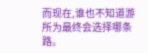而现在,谁也不知道游所为最终会选择哪条路。